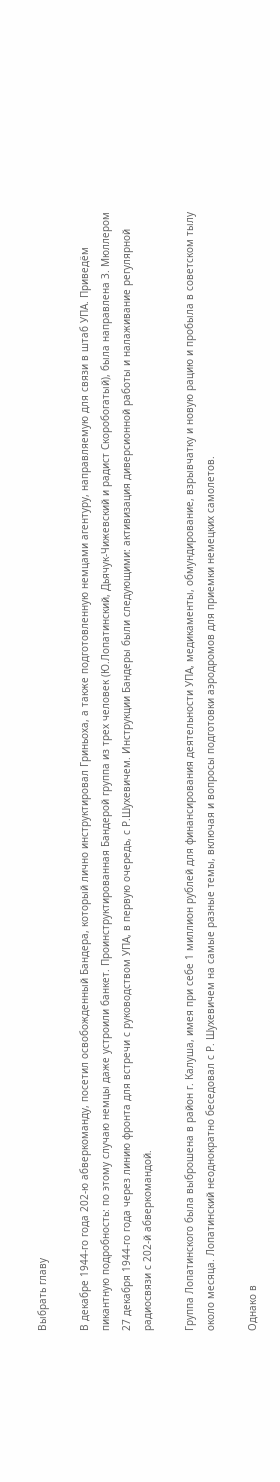Выбрать главу

В декабре 1944-го года 202-ю абверкоманду, посетил освобожденный Бандера, который лично инструктировал Гриньоха, а также подготовленную немцами агентуру, направляемую для связи в штаб УПА. Приведём пикантную подробность: по этому случаю немцы даже устроили банкет. Проинструктированная Бандерой группа из трех человек (Ю.Лопатинский, Дьячук-Чижевский и радист Скоробогатый), была направлена З. Мюллером 27 декабря 1944-го года через линию фронта для встречи с руководством УПА, в первую очередь, с Р.Шухевичем. Инструкции Бандеры были следующими: активизация диверсионной работы и налаживание регулярной радиосвязи с 202-й абверкомандой.

Группа Лопатинского была выброшена в район г. Калуша, имея при себе 1 миллион рублей для финансирования деятельности УПА, медикаменты, обмундирование, взрывчатку и новую рацию и пробыла в советском тылу около месяца. Лопатинский неоднократно беседовал с Р. Шухевичем на самые разные темы, включая и вопросы подготовки аэродромов для приемки немецких самолетов.

Однако в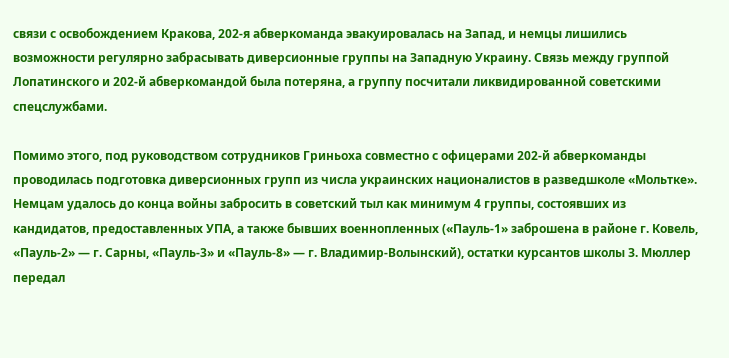связи с освобождением Кракова, 202-я абверкоманда эвакуировалась на Запад, и немцы лишились возможности регулярно забрасывать диверсионные группы на Западную Украину. Связь между группой Лопатинского и 202-й абверкомандой была потеряна, а группу посчитали ликвидированной советскими спецслужбами.

Помимо этого, под руководством сотрудников Гриньоха совместно с офицерами 202-й абверкоманды проводилась подготовка диверсионных групп из числа украинских националистов в разведшколе «Мольтке». Немцам удалось до конца войны забросить в советский тыл как минимум 4 группы, состоявших из кандидатов, предоставленных УПА, а также бывших военнопленных («Пауль-1» заброшена в районе г. Ковель, «Пауль-2» — г. Сарны, «Пауль-3» и «Пауль-8» — г. Владимир-Волынский), остатки курсантов школы З. Мюллер передал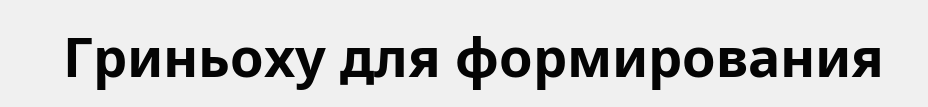Гриньоху для формирования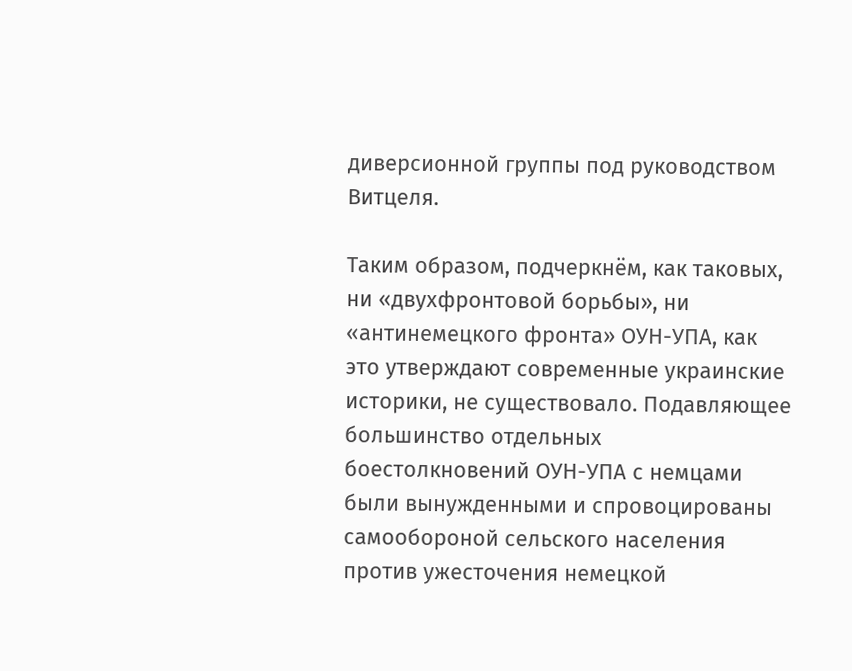диверсионной группы под руководством Витцеля.

Таким образом, подчеркнём, как таковых, ни «двухфронтовой борьбы», ни «антинемецкого фронта» ОУН-УПА, как это утверждают современные украинские историки, не существовало. Подавляющее большинство отдельных боестолкновений ОУН-УПА с немцами были вынужденными и спровоцированы самообороной сельского населения против ужесточения немецкой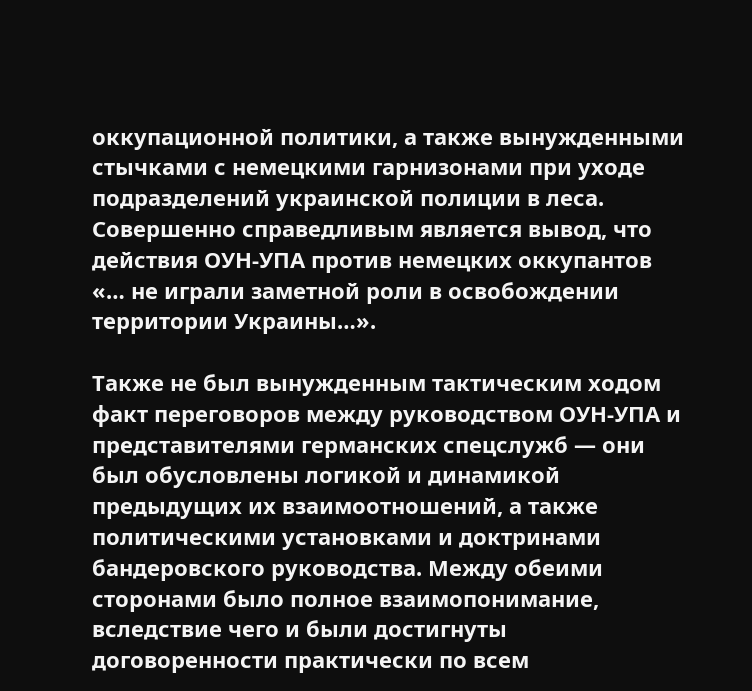оккупационной политики, а также вынужденными стычками с немецкими гарнизонами при уходе подразделений украинской полиции в леса. Совершенно справедливым является вывод, что действия ОУН-УПА против немецких оккупантов «… не играли заметной роли в освобождении территории Украины…».

Также не был вынужденным тактическим ходом факт переговоров между руководством ОУН-УПА и представителями германских спецслужб — они был обусловлены логикой и динамикой предыдущих их взаимоотношений, а также политическими установками и доктринами бандеровского руководства. Между обеими сторонами было полное взаимопонимание, вследствие чего и были достигнуты договоренности практически по всем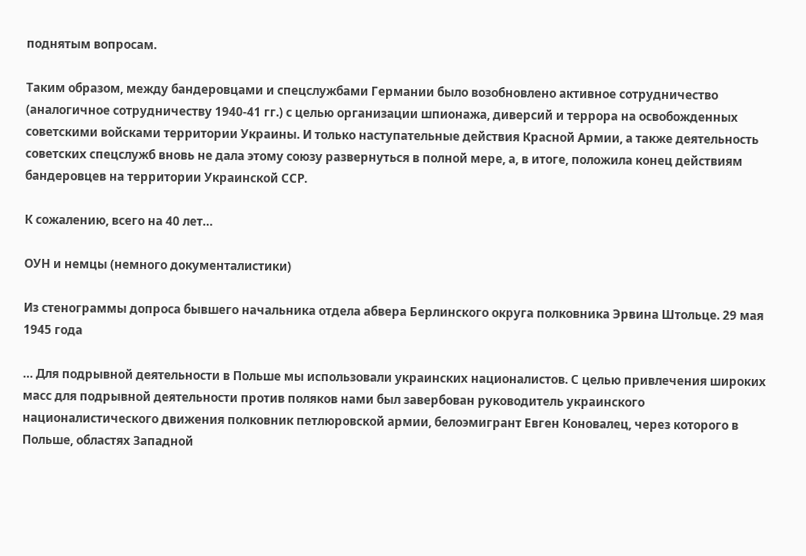поднятым вопросам.

Таким образом, между бандеровцами и спецслужбами Германии было возобновлено активное сотрудничество (аналогичное сотрудничеству 1940-41 гг.) с целью организации шпионажа, диверсий и террора на освобожденных советскими войсками территории Украины. И только наступательные действия Красной Армии, а также деятельность советских спецслужб вновь не дала этому союзу развернуться в полной мере, а, в итоге, положила конец действиям бандеровцев на территории Украинской ССР.

К сожалению, всего на 40 лет…

ОУН и немцы (немного документалистики)

Из стенограммы допроса бывшего начальника отдела абвера Берлинского округа полковника Эрвина Штольце. 29 мая 1945 года

… Для подрывной деятельности в Польше мы использовали украинских националистов. С целью привлечения широких масс для подрывной деятельности против поляков нами был завербован руководитель украинского националистического движения полковник петлюровской армии, белоэмигрант Евген Коновалец, через которого в Польше, областях Западной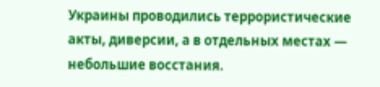Украины проводились террористические акты, диверсии, а в отдельных местах — небольшие восстания.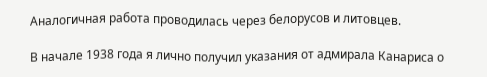Аналогичная работа проводилась через белорусов и литовцев.

В начале 1938 года я лично получил указания от адмирала Канариса о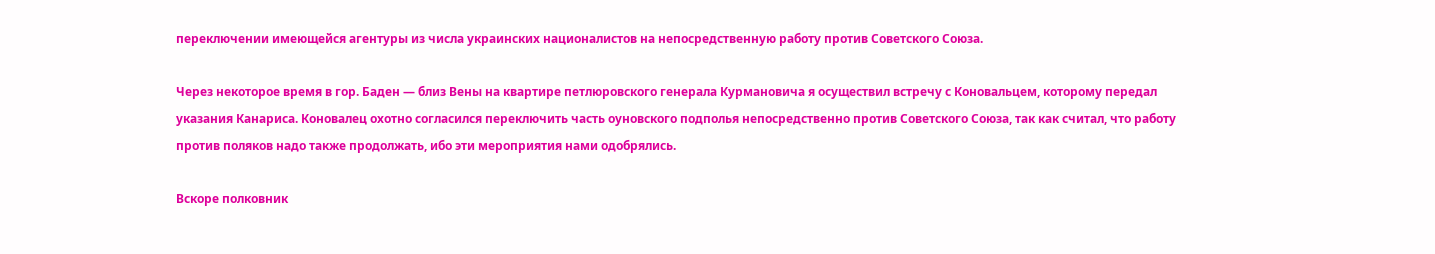переключении имеющейся агентуры из числа украинских националистов на непосредственную работу против Советского Союза.

Через некоторое время в гор. Баден — близ Вены на квартире петлюровского генерала Курмановича я осуществил встречу с Коновальцем, которому передал указания Канариса. Коновалец охотно согласился переключить часть оуновского подполья непосредственно против Советского Союза, так как считал, что работу против поляков надо также продолжать, ибо эти мероприятия нами одобрялись.

Вскоре полковник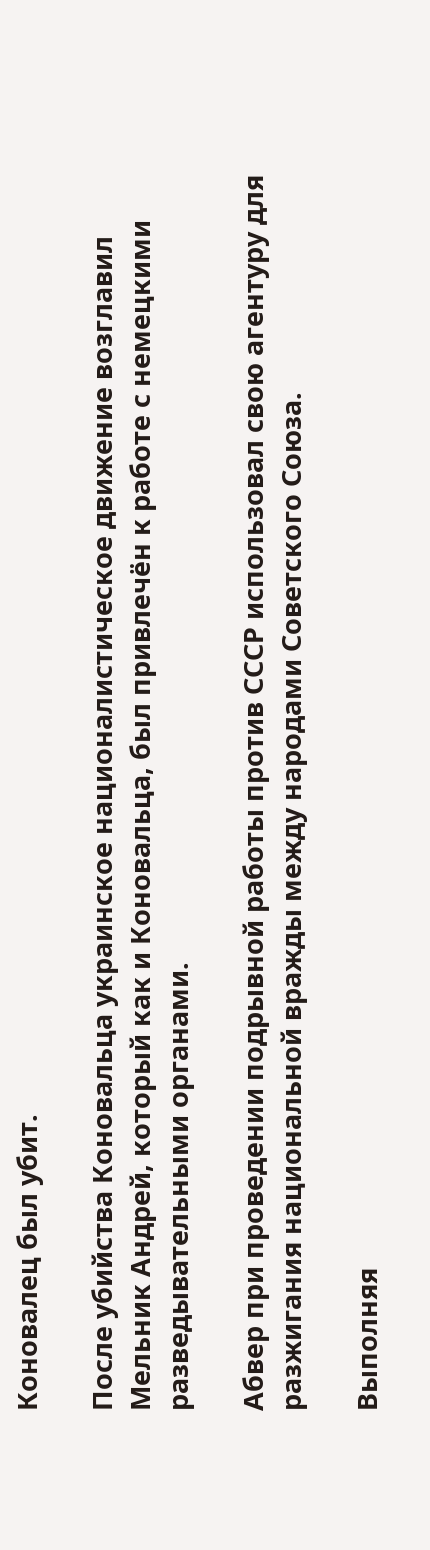Коновалец был убит.

После убийства Коновальца украинское националистическое движение возглавил Мельник Андрей, который как и Коновальца, был привлечён к работе с немецкими разведывательными органами.

Абвер при проведении подрывной работы против СССР использовал свою агентуру для разжигания национальной вражды между народами Советского Союза.

Выполняя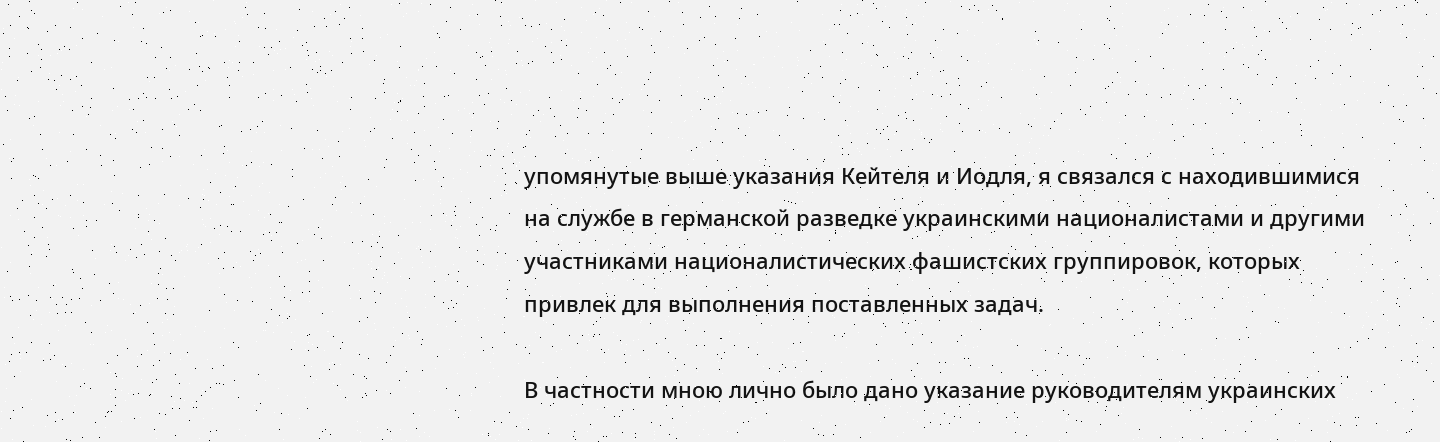упомянутые выше указания Кейтеля и Иодля, я связался с находившимися на службе в германской разведке украинскими националистами и другими участниками националистических фашистских группировок, которых привлек для выполнения поставленных задач.

В частности мною лично было дано указание руководителям украинских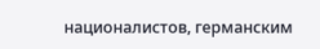националистов, германским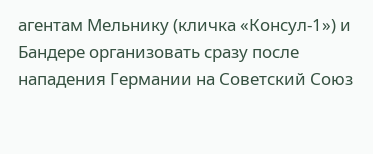агентам Мельнику (кличка «Консул-1») и Бандере организовать сразу после нападения Германии на Советский Союз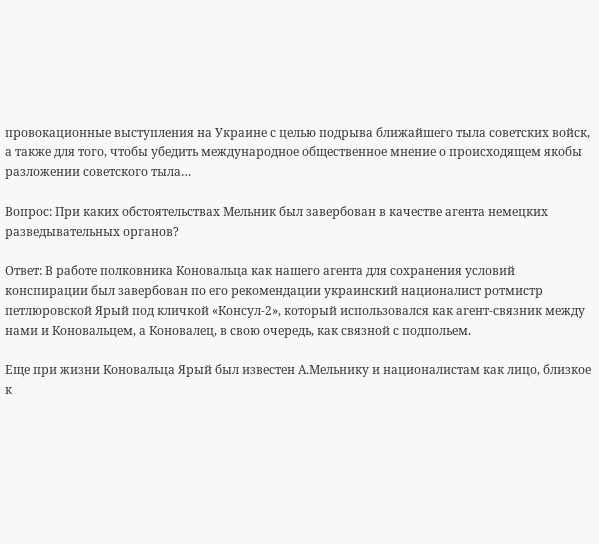провокационные выступления на Украине с целью подрыва ближайшего тыла советских войск, а также для того, чтобы убедить международное общественное мнение о происходящем якобы разложении советского тыла…

Вопрос: При каких обстоятельствах Мельник был завербован в качестве агента немецких разведывательных органов?

Ответ: В работе полковника Коновальца как нашего агента для сохранения условий конспирации был завербован по его рекомендации украинский националист ротмистр петлюровской Ярый под кличкой «Консул-2», который использовался как агент-связник между нами и Коновальцем, а Коновалец, в свою очередь, как связной с подпольем.

Еще при жизни Коновальца Ярый был известен А.Мельнику и националистам как лицо, близкое к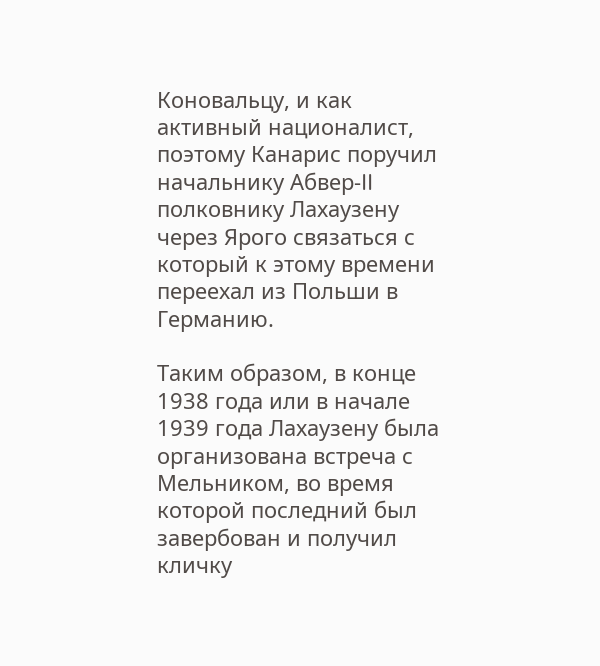Коновальцу, и как активный националист, поэтому Канарис поручил начальнику Абвер-II полковнику Лахаузену через Ярого связаться с который к этому времени переехал из Польши в Германию.

Таким образом, в конце 1938 года или в начале 1939 года Лахаузену была организована встреча с Мельником, во время которой последний был завербован и получил кличку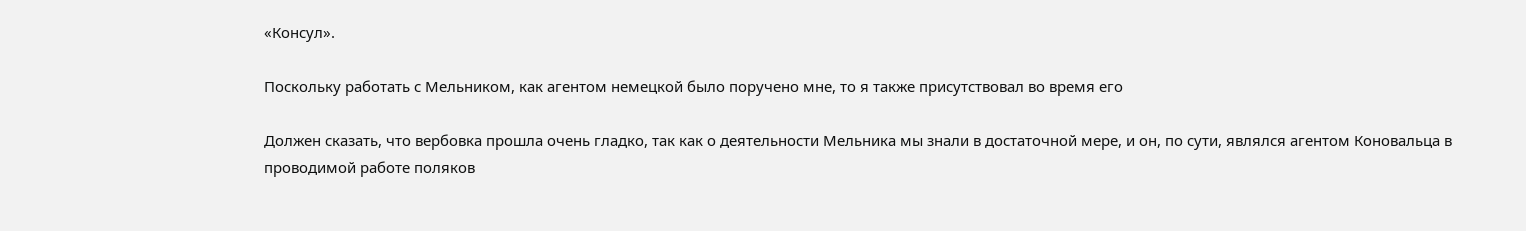«Консул».

Поскольку работать с Мельником, как агентом немецкой было поручено мне, то я также присутствовал во время его

Должен сказать, что вербовка прошла очень гладко, так как о деятельности Мельника мы знали в достаточной мере, и он, по сути, являлся агентом Коновальца в проводимой работе поляков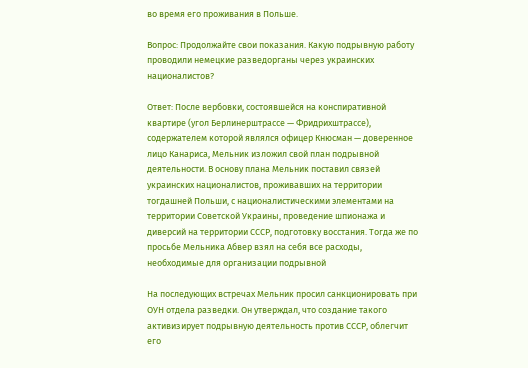во время его проживания в Польше.

Вопрос: Продолжайте свои показания. Какую подрывную работу проводили немецкие разведорганы через украинских националистов?

Ответ: После вербовки, состоявшейся на конспиративной квартире (угол Берлинерштрассе — Фридрихштрассе), содержателем которой являлся офицер Кнюсман — доверенное лицо Канариса, Мельник изложил свой план подрывной деятельности. В основу плана Мельник поставил связей украинских националистов, проживавших на территории тогдашней Польши, с националистическими элементами на территории Советской Украины, проведение шпионажа и диверсий на территории СССР, подготовку восстания. Тогда же по просьбе Мельника Абвер взял на себя все расходы, необходимые для организации подрывной

На последующих встречах Мельник просил санкционировать при ОУН отдела разведки. Он утверждал, что создание такого активизирует подрывную деятельность против СССР, облегчит его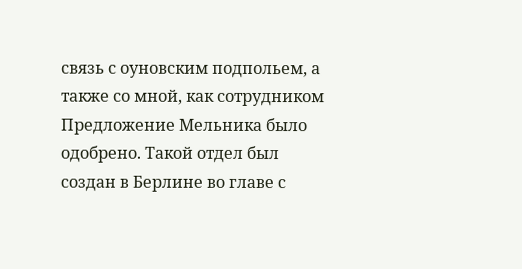связь с оуновским подпольем, а также со мной, как сотрудником Предложение Мельника было одобрено. Такой отдел был создан в Берлине во главе с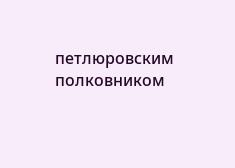петлюровским полковником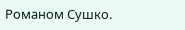Романом Сушко.